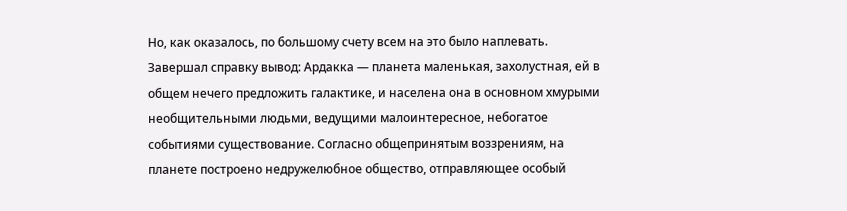Но, как оказалось, по большому счету всем на это было наплевать. Завершал справку вывод: Ардакка — планета маленькая, захолустная, ей в общем нечего предложить галактике, и населена она в основном хмурыми необщительными людьми, ведущими малоинтересное, небогатое событиями существование. Согласно общепринятым воззрениям, на планете построено недружелюбное общество, отправляющее особый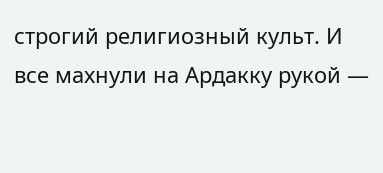строгий религиозный культ. И все махнули на Ардакку рукой —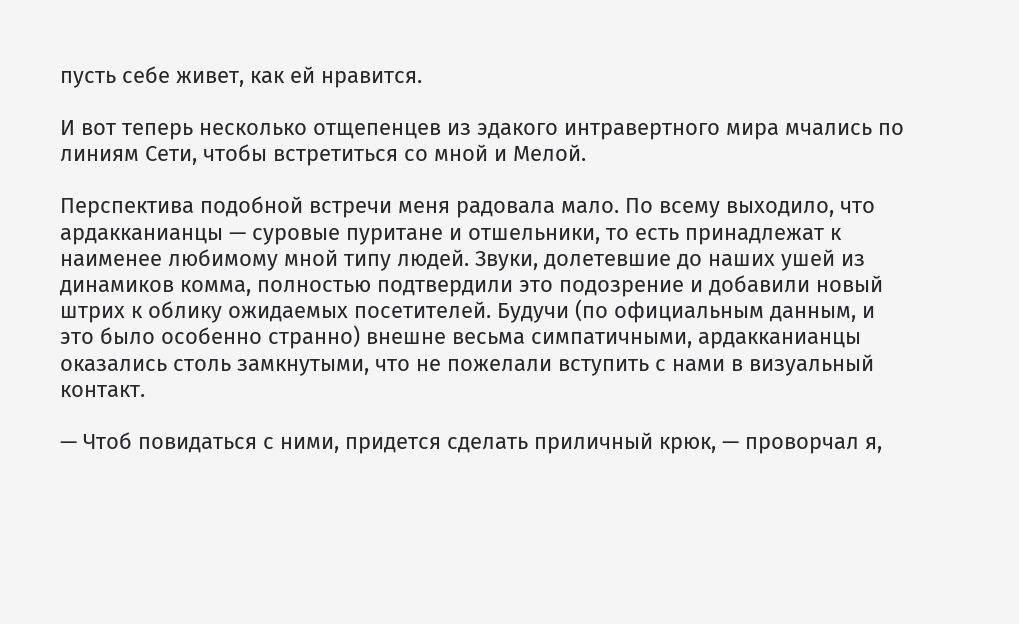пусть себе живет, как ей нравится.

И вот теперь несколько отщепенцев из эдакого интравертного мира мчались по линиям Сети, чтобы встретиться со мной и Мелой.

Перспектива подобной встречи меня радовала мало. По всему выходило, что ардакканианцы — суровые пуритане и отшельники, то есть принадлежат к наименее любимому мной типу людей. Звуки, долетевшие до наших ушей из динамиков комма, полностью подтвердили это подозрение и добавили новый штрих к облику ожидаемых посетителей. Будучи (по официальным данным, и это было особенно странно) внешне весьма симпатичными, ардакканианцы оказались столь замкнутыми, что не пожелали вступить с нами в визуальный контакт.

— Чтоб повидаться с ними, придется сделать приличный крюк, — проворчал я,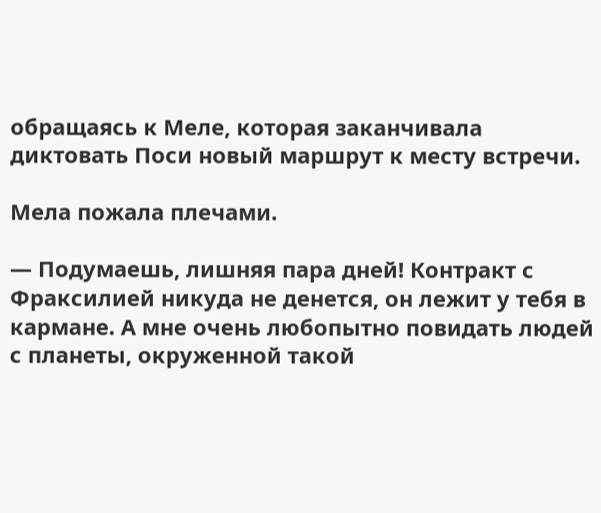обращаясь к Меле, которая заканчивала диктовать Поси новый маршрут к месту встречи.

Мела пожала плечами.

— Подумаешь, лишняя пара дней! Контракт с Фраксилией никуда не денется, он лежит у тебя в кармане. А мне очень любопытно повидать людей с планеты, окруженной такой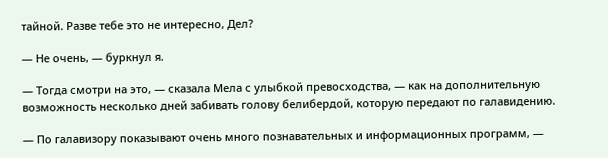тайной. Разве тебе это не интересно, Дел?

— Не очень, — буркнул я.

— Тогда смотри на это, — сказала Мела с улыбкой превосходства, — как на дополнительную возможность несколько дней забивать голову белибердой, которую передают по галавидению.

— По галавизору показывают очень много познавательных и информационных программ, —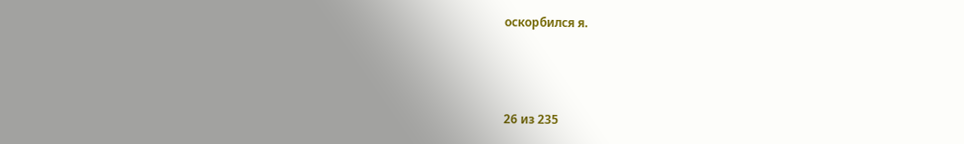оскорбился я.



26 из 235